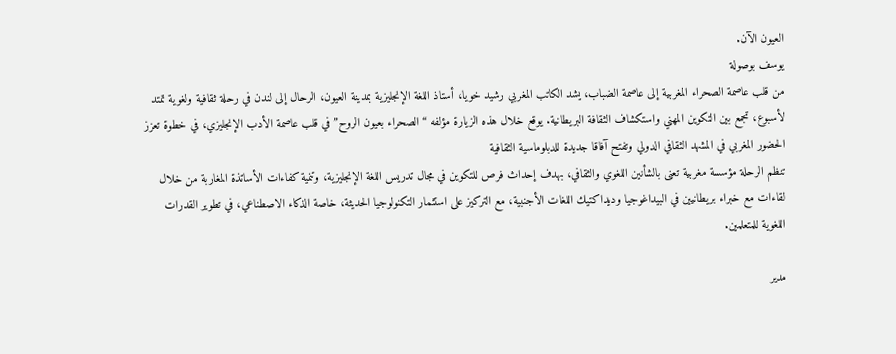العيون الآن.
يوسف بوصولة
من قلب عاصمة الصحراء المغربية إلى عاصمة الضباب، يشد الكاتب المغربي رشيد خويا، أستاذ اللغة الإنجليزية بمدينة العيون، الرحال إلى لندن في رحلة ثقافية ولغوية تمتد لأسبوع، تجمع بين التكوين المهني واستكشاف الثقافة البريطانية. يوقع خلال هذه الزيارة مؤلفه “الصحراء بعيون الروح” في قلب عاصمة الأدب الإنجليزي، في خطوة تعزز الحضور المغربي في المشهد الثقافي الدولي وتفتح آفاقا جديدة للدبلوماسية الثقافية
تنظم الرحلة مؤسسة مغربية تعنى بالشأنين اللغوي والثقافي، بهدف إحداث فرص للتكوين في مجال تدريس اللغة الإنجليزية، وتنمية كفاءات الأساتذة المغاربة من خلال لقاءات مع خبراء بريطانيين في البيداغوجيا وديداكتيك اللغات الأجنبية، مع التركيز على استثمار التكنولوجيا الحديثة، خاصة الذكاء الاصطناعي، في تطوير القدرات اللغوية للمتعلمين.

مدير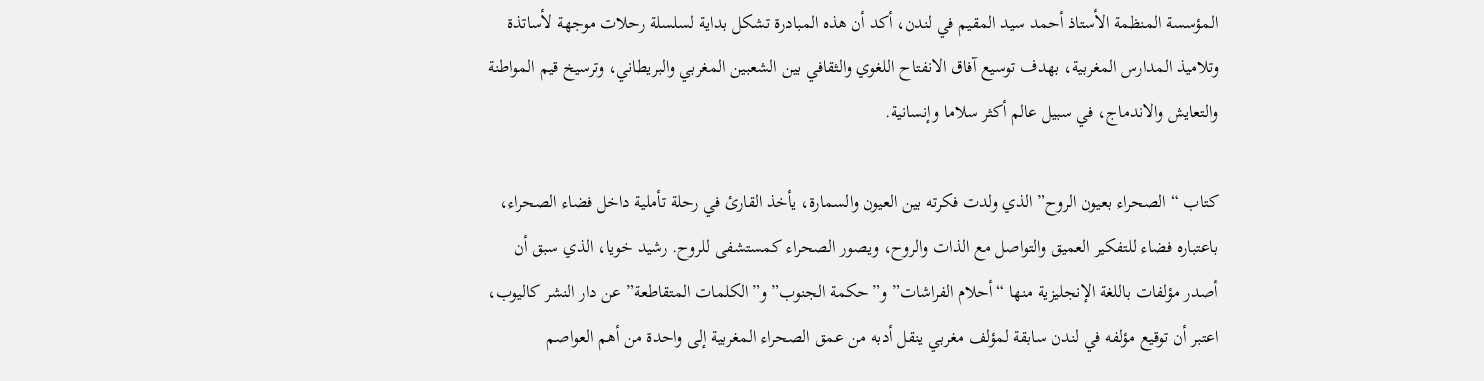المؤسسة المنظمة الأستاذ أحمد سيد المقيم في لندن، أكد أن هذه المبادرة تشكل بداية لسلسلة رحلات موجهة لأساتذة وتلاميذ المدارس المغربية، بهدف توسيع آفاق الانفتاح اللغوي والثقافي بين الشعبين المغربي والبريطاني، وترسيخ قيم المواطنة والتعايش والاندماج، في سبيل عالم أكثر سلاما وإنسانية.

كتاب “الصحراء بعيون الروح” الذي ولدت فكرته بين العيون والسمارة، يأخذ القارئ في رحلة تأملية داخل فضاء الصحراء، باعتباره فضاء للتفكير العميق والتواصل مع الذات والروح، ويصور الصحراء كمستشفى للروح. رشيد خويا، الذي سبق أن أصدر مؤلفات باللغة الإنجليزية منها “أحلام الفراشات” و”حكمة الجنوب” و”الكلمات المتقاطعة” عن دار النشر كاليوب، اعتبر أن توقيع مؤلفه في لندن سابقة لمؤلف مغربي ينقل أدبه من عمق الصحراء المغربية إلى واحدة من أهم العواصم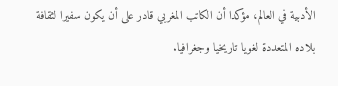الأدبية في العالم، مؤكدا أن الكاتب المغربي قادر على أن يكون سفيرا لثقافة بلاده المتعددة لغويا تاريخيا وجغرافيا.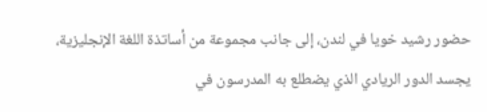حضور رشيد خويا في لندن، إلى جانب مجموعة من أساتذة اللغة الإنجليزية، يجسد الدور الريادي الذي يضطلع به المدرسون في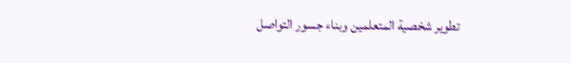تطوير شخصية المتعلمين وبناء جسور التواصل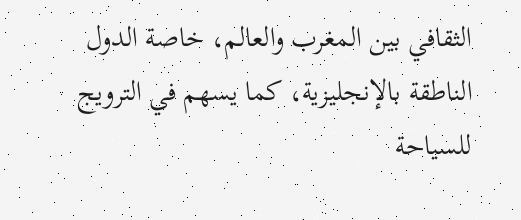الثقافي بين المغرب والعالم، خاصة الدول الناطقة بالإنجليزية، كما يسهم في الترويج للسياحة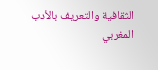الثقافية والتعريف بالأدب المغربي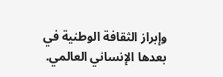وإبراز الثقافة الوطنية في بعدها الإنساني العالمي.